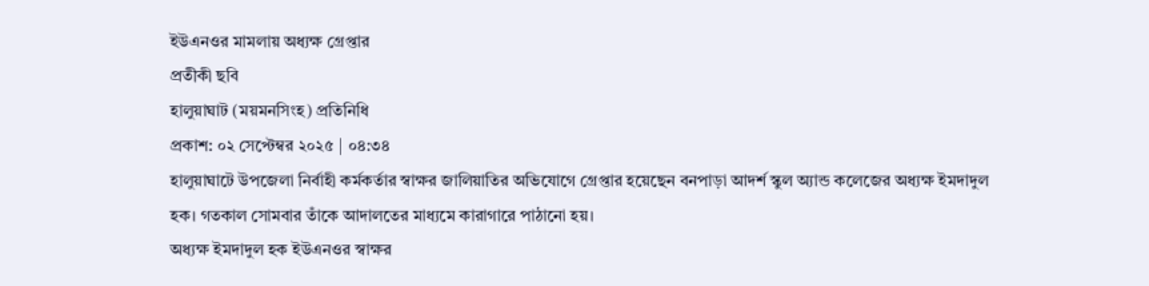ইউএনওর মামলায় অধ্যক্ষ গ্রেপ্তার
প্রতীকী ছবি
হালুয়াঘাট (ময়মনসিংহ) প্রতিনিধি
প্রকাশ: ০২ সেপ্টেম্বর ২০২৫ | ০৪:৩৪
হালুয়াঘাটে উপজেলা নির্বাহী কর্মকর্তার স্বাক্ষর জালিয়াতির অভিযোগে গ্রেপ্তার হয়েছেন বনপাড়া আদর্শ স্কুল অ্যান্ড কলেজের অধ্যক্ষ ইমদাদুল হক। গতকাল সোমবার তাঁকে আদালতের মাধ্যমে কারাগারে পাঠানো হয়।
অধ্যক্ষ ইমদাদুল হক ইউএনওর স্বাক্ষর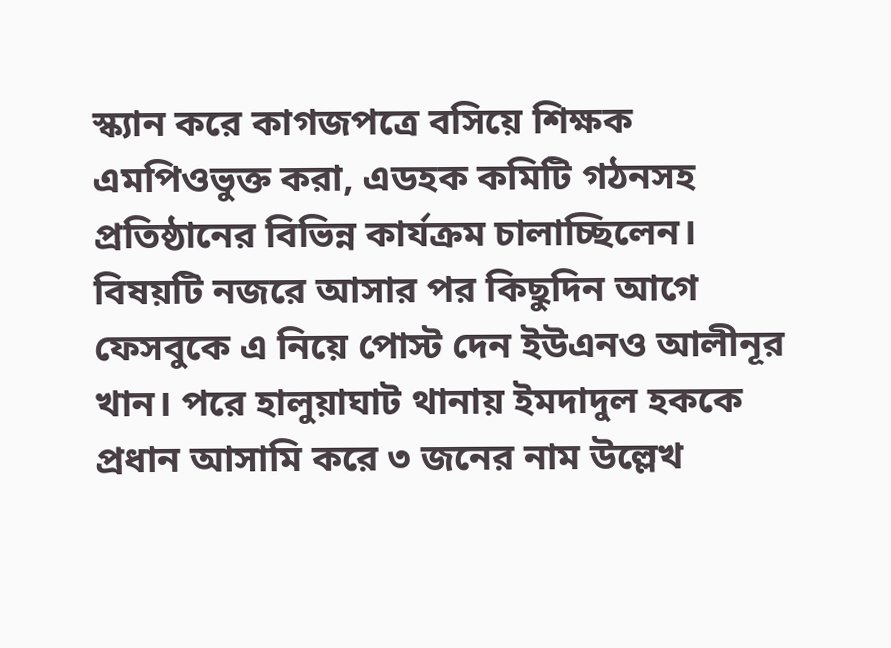স্ক্যান করে কাগজপত্রে বসিয়ে শিক্ষক এমপিওভুক্ত করা, এডহক কমিটি গঠনসহ প্রতিষ্ঠানের বিভিন্ন কার্যক্রম চালাচ্ছিলেন। বিষয়টি নজরে আসার পর কিছুদিন আগে ফেসবুকে এ নিয়ে পোস্ট দেন ইউএনও আলীনূর খান। পরে হালুয়াঘাট থানায় ইমদাদুল হককে প্রধান আসামি করে ৩ জনের নাম উল্লেখ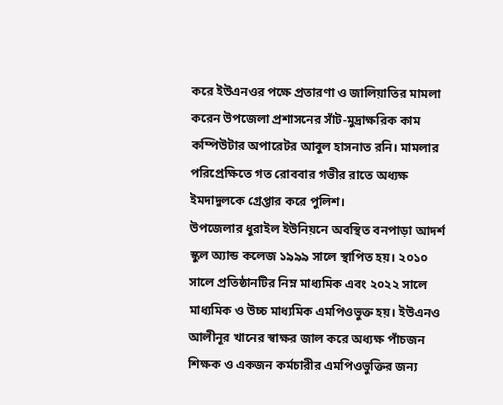করে ইউএনওর পক্ষে প্রতারণা ও জালিয়াতির মামলা করেন উপজেলা প্রশাসনের সাঁট-মুদ্রাক্ষরিক কাম কম্পিউটার অপারেটর আবুল হাসনাত রনি। মামলার পরিপ্রেক্ষিতে গত রোববার গভীর রাতে অধ্যক্ষ ইমদাদুলকে গ্রেপ্তার করে পুলিশ।
উপজেলার ধুরাইল ইউনিয়নে অবস্থিত বনপাড়া আদর্শ স্কুল অ্যান্ড কলেজ ১৯৯৯ সালে স্থাপিত হয়। ২০১০ সালে প্রতিষ্ঠানটির নিম্ন মাধ্যমিক এবং ২০২২ সালে মাধ্যমিক ও উচ্চ মাধ্যমিক এমপিওভুক্ত হয়। ইউএনও আলীনূর খানের স্বাক্ষর জাল করে অধ্যক্ষ পাঁচজন শিক্ষক ও একজন কর্মচারীর এমপিওভুক্তির জন্য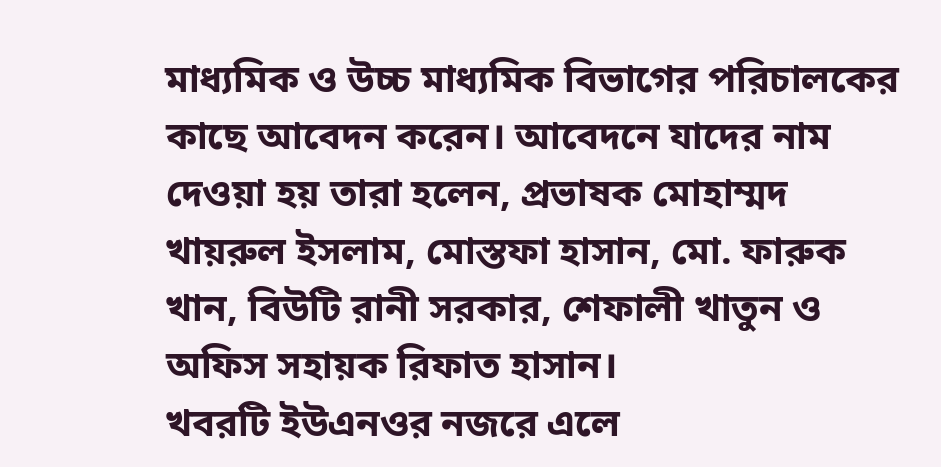মাধ্যমিক ও উচ্চ মাধ্যমিক বিভাগের পরিচালকের কাছে আবেদন করেন। আবেদনে যাদের নাম দেওয়া হয় তারা হলেন, প্রভাষক মোহাম্মদ খায়রুল ইসলাম, মোস্তফা হাসান, মো. ফারুক খান, বিউটি রানী সরকার, শেফালী খাতুন ও অফিস সহায়ক রিফাত হাসান।
খবরটি ইউএনওর নজরে এলে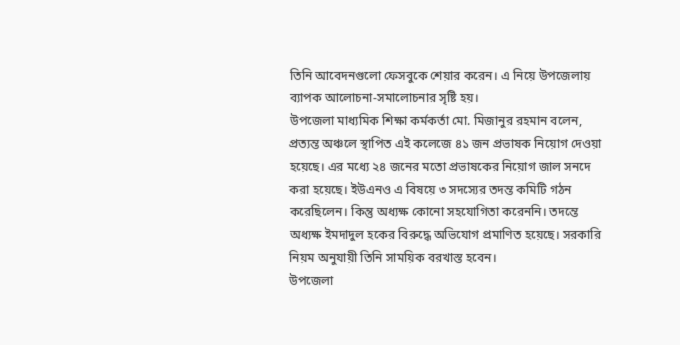তিনি আবেদনগুলো ফেসবুকে শেয়ার করেন। এ নিয়ে উপজেলায় ব্যাপক আলোচনা-সমালোচনার সৃষ্টি হয়।
উপজেলা মাধ্যমিক শিক্ষা কর্মকর্তা মো. মিজানুর রহমান বলেন, প্রত্যন্ত অঞ্চলে স্থাপিত এই কলেজে ৪১ জন প্রভাষক নিয়োগ দেওয়া হয়েছে। এর মধ্যে ২৪ জনের মতো প্রভাষকের নিয়োগ জাল সনদে করা হয়েছে। ইউএনও এ বিষয়ে ৩ সদস্যের তদন্ত কমিটি গঠন করেছিলেন। কিন্তু অধ্যক্ষ কোনো সহযোগিতা করেননি। তদন্তে অধ্যক্ষ ইমদাদুল হকের বিরুদ্ধে অভিযোগ প্রমাণিত হয়েছে। সরকারি নিয়ম অনুযায়ী তিনি সাময়িক বরখাস্ত হবেন।
উপজেলা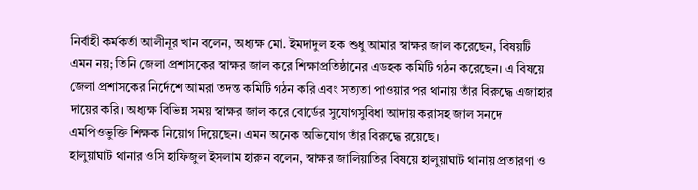নির্বাহী কর্মকর্তা আলীনূর খান বলেন, অধ্যক্ষ মো. ইমদাদুল হক শুধু আমার স্বাক্ষর জাল করেছেন, বিষয়টি এমন নয়; তিনি জেলা প্রশাসকের স্বাক্ষর জাল করে শিক্ষাপ্রতিষ্ঠানের এডহক কমিটি গঠন করেছেন। এ বিষয়ে জেলা প্রশাসকের নির্দেশে আমরা তদন্ত কমিটি গঠন করি এবং সত্যতা পাওয়ার পর থানায় তাঁর বিরুদ্ধে এজাহার দায়ের করি। অধ্যক্ষ বিভিন্ন সময় স্বাক্ষর জাল করে বোর্ডের সুযোগসুবিধা আদায় করাসহ জাল সনদে এমপিওভুক্তি শিক্ষক নিয়োগ দিয়েছেন। এমন অনেক অভিযোগ তাঁর বিরুদ্ধে রয়েছে।
হালুয়াঘাট থানার ওসি হাফিজুল ইসলাম হারুন বলেন, স্বাক্ষর জালিয়াতির বিষয়ে হালুয়াঘাট থানায় প্রতারণা ও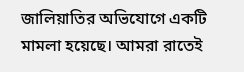জালিয়াতির অভিযোগে একটি মামলা হয়েছে। আমরা রাতেই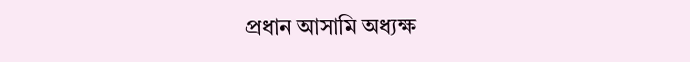প্রধান আসামি অধ্যক্ষ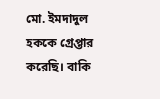মো. ইমদাদুল হককে গ্রেপ্তার করেছি। বাকি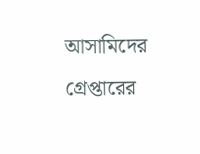আসামিদের গ্রেপ্তারের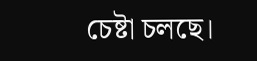চেষ্টা চলছে।